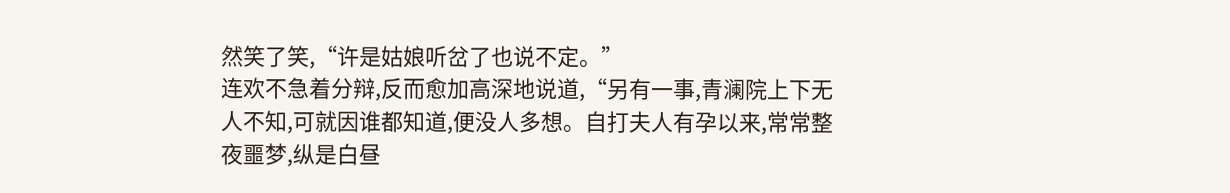然笑了笑,“许是姑娘听岔了也说不定。”
连欢不急着分辩,反而愈加高深地说道,“另有一事,青澜院上下无人不知,可就因谁都知道,便没人多想。自打夫人有孕以来,常常整夜噩梦,纵是白昼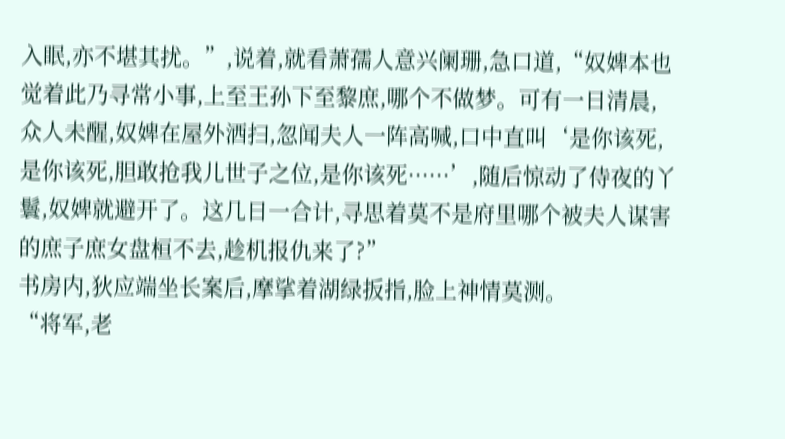入眠,亦不堪其扰。”,说着,就看萧孺人意兴阑珊,急口道,“奴婢本也觉着此乃寻常小事,上至王孙下至黎庶,哪个不做梦。可有一日清晨,众人未醒,奴婢在屋外洒扫,忽闻夫人一阵高喊,口中直叫‘是你该死,是你该死,胆敢抢我儿世子之位,是你该死······’,随后惊动了侍夜的丫鬟,奴婢就避开了。这几日一合计,寻思着莫不是府里哪个被夫人谋害的庶子庶女盘桓不去,趁机报仇来了?”
书房内,狄应端坐长案后,摩挲着湖绿扳指,脸上神情莫测。
“将军,老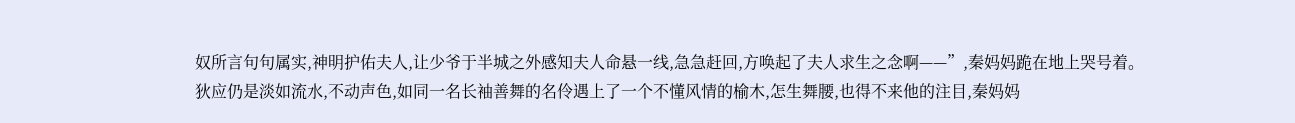奴所言句句属实,神明护佑夫人,让少爷于半城之外感知夫人命悬一线,急急赶回,方唤起了夫人求生之念啊——”,秦妈妈跪在地上哭号着。
狄应仍是淡如流水,不动声色,如同一名长袖善舞的名伶遇上了一个不懂风情的榆木,怎生舞腰,也得不来他的注目,秦妈妈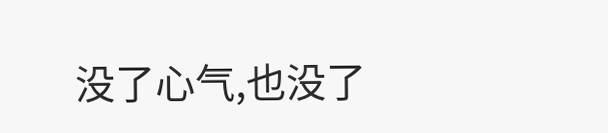没了心气,也没了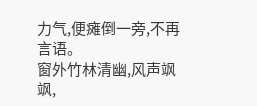力气,便瘫倒一旁,不再言语。
窗外竹林清幽,风声飒飒,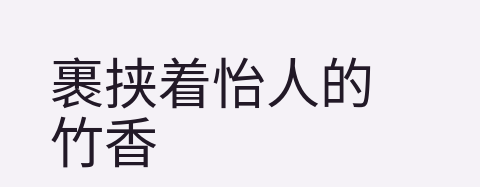裹挟着怡人的竹香